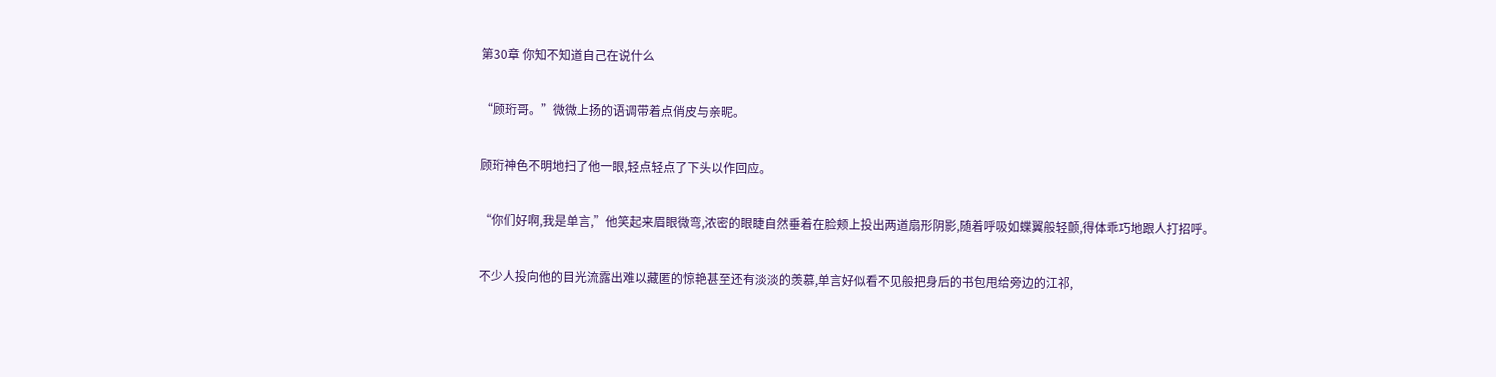第30章 你知不知道自己在说什么

“顾珩哥。”微微上扬的语调带着点俏皮与亲昵。

顾珩神色不明地扫了他一眼,轻点轻点了下头以作回应。

“你们好啊,我是单言,”他笑起来眉眼微弯,浓密的眼睫自然垂着在脸颊上投出两道扇形阴影,随着呼吸如蝶翼般轻颤,得体乖巧地跟人打招呼。

不少人投向他的目光流露出难以藏匿的惊艳甚至还有淡淡的羡慕,单言好似看不见般把身后的书包甩给旁边的江祁,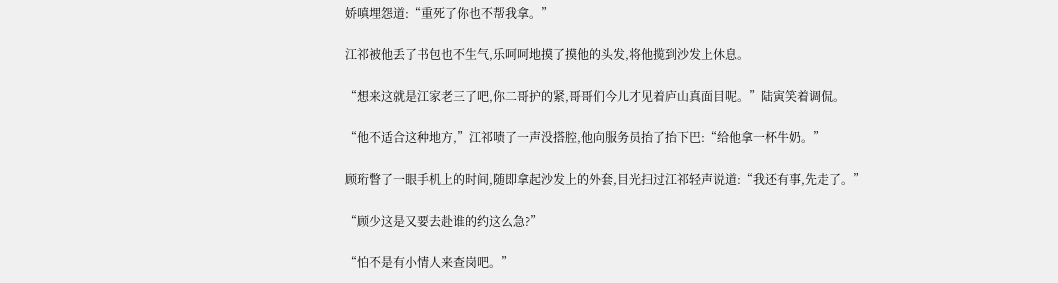娇嗔埋怨道:“重死了你也不帮我拿。”

江祁被他丢了书包也不生气,乐呵呵地摸了摸他的头发,将他揽到沙发上休息。

“想来这就是江家老三了吧,你二哥护的紧,哥哥们今儿才见着庐山真面目呢。”陆寅笑着调侃。

“他不适合这种地方,”江祁啧了一声没搭腔,他向服务员抬了抬下巴:“给他拿一杯牛奶。”

顾珩瞥了一眼手机上的时间,随即拿起沙发上的外套,目光扫过江祁轻声说道:“我还有事,先走了。”

“顾少这是又要去赴谁的约这么急?”

“怕不是有小情人来查岗吧。”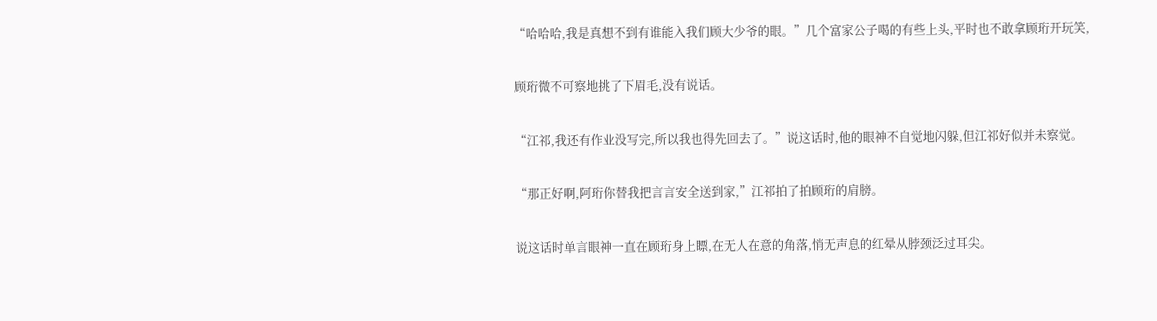“哈哈哈,我是真想不到有谁能入我们顾大少爷的眼。”几个富家公子喝的有些上头,平时也不敢拿顾珩开玩笑,

顾珩微不可察地挑了下眉毛,没有说话。

“江祁,我还有作业没写完,所以我也得先回去了。”说这话时,他的眼神不自觉地闪躲,但江祁好似并未察觉。

“那正好啊,阿珩你替我把言言安全送到家,”江祁拍了拍顾珩的肩膀。

说这话时单言眼神一直在顾珩身上瞟,在无人在意的角落,悄无声息的红晕从脖颈泛过耳尖。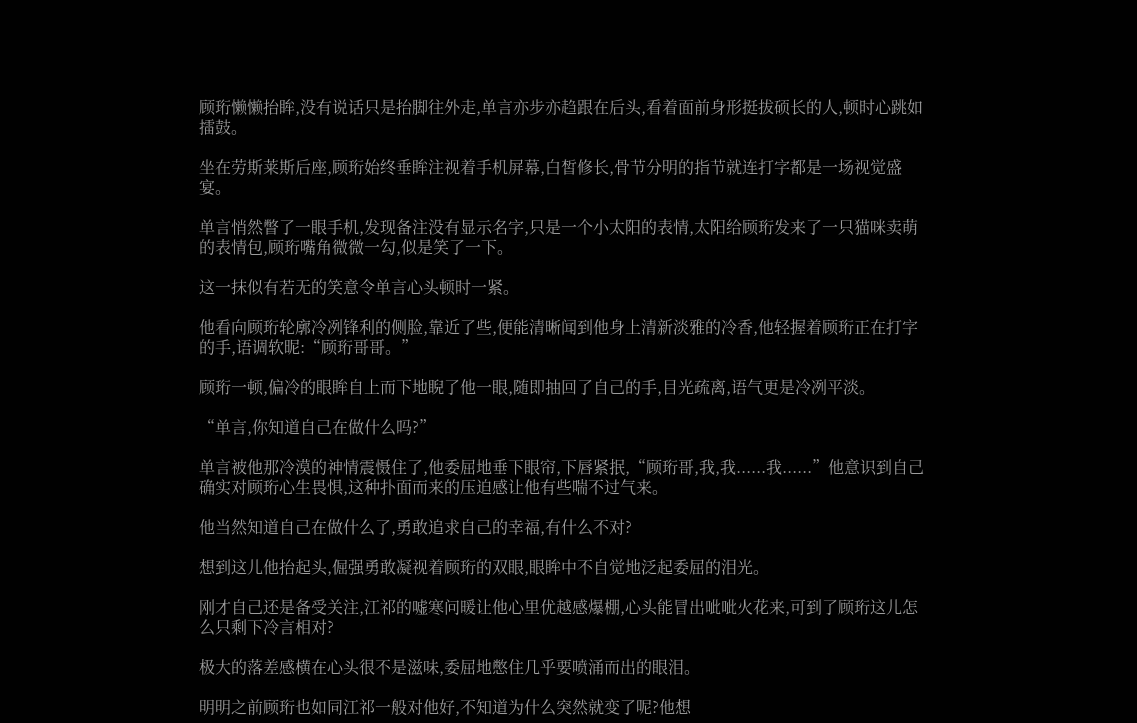顾珩懒懒抬眸,没有说话只是抬脚往外走,单言亦步亦趋跟在后头,看着面前身形挺拔硕长的人,顿时心跳如擂鼓。

坐在劳斯莱斯后座,顾珩始终垂眸注视着手机屏幕,白皙修长,骨节分明的指节就连打字都是一场视觉盛宴。

单言悄然瞥了一眼手机,发现备注没有显示名字,只是一个小太阳的表情,太阳给顾珩发来了一只猫咪卖萌的表情包,顾珩嘴角微微一勾,似是笑了一下。

这一抹似有若无的笑意令单言心头顿时一紧。

他看向顾珩轮廓冷冽锋利的侧脸,靠近了些,便能清晰闻到他身上清新淡雅的冷香,他轻握着顾珩正在打字的手,语调软昵:“顾珩哥哥。”

顾珩一顿,偏冷的眼眸自上而下地睨了他一眼,随即抽回了自己的手,目光疏离,语气更是冷冽平淡。

“单言,你知道自己在做什么吗?”

单言被他那冷漠的神情震慑住了,他委屈地垂下眼帘,下唇紧抿,“顾珩哥,我,我......我......”他意识到自己确实对顾珩心生畏惧,这种扑面而来的压迫感让他有些喘不过气来。

他当然知道自己在做什么了,勇敢追求自己的幸福,有什么不对?

想到这儿他抬起头,倔强勇敢凝视着顾珩的双眼,眼眸中不自觉地泛起委屈的泪光。

刚才自己还是备受关注,江祁的嘘寒问暖让他心里优越感爆棚,心头能冒出呲呲火花来,可到了顾珩这儿怎么只剩下冷言相对?

极大的落差感横在心头很不是滋味,委屈地憋住几乎要喷涌而出的眼泪。

明明之前顾珩也如同江祁一般对他好,不知道为什么突然就变了呢?他想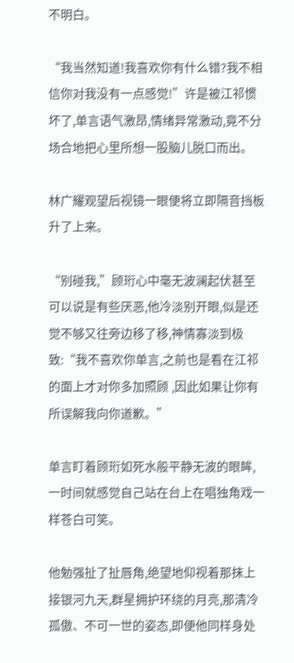不明白。

“我当然知道!我喜欢你有什么错?我不相信你对我没有一点感觉!”许是被江祁惯坏了,单言语气激昂,情绪异常激动,竟不分场合地把心里所想一股脑儿脱口而出。

林广耀观望后视镜一眼便将立即隔音挡板升了上来。

“别碰我,”顾珩心中毫无波澜起伏甚至可以说是有些厌恶,他冷淡别开眼,似是还觉不够又往旁边移了移,神情寡淡到极致:“我不喜欢你单言,之前也是看在江祁的面上才对你多加照顾 ,因此如果让你有所误解我向你道歉。”

单言盯着顾珩如死水般平静无波的眼眸,一时间就感觉自己站在台上在唱独角戏一样苍白可笑。

他勉强扯了扯唇角,绝望地仰视着那抹上接银河九天,群星拥护环绕的月亮,那清冷孤傲、不可一世的姿态,即便他同样身处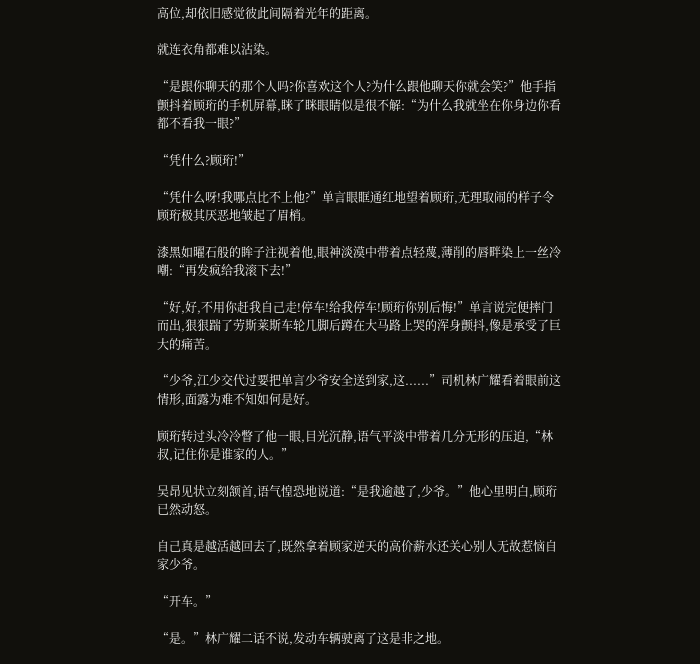高位,却依旧感觉彼此间隔着光年的距离。

就连衣角都难以沾染。

“是跟你聊天的那个人吗?你喜欢这个人?为什么跟他聊天你就会笑?”他手指颤抖着顾珩的手机屏幕,眯了眯眼睛似是很不解:“为什么我就坐在你身边你看都不看我一眼?”

“凭什么?顾珩!”

“凭什么呀!我哪点比不上他?”单言眼眶通红地望着顾珩,无理取闹的样子令顾珩极其厌恶地皱起了眉梢。

漆黑如曜石般的眸子注视着他,眼神淡漠中带着点轻蔑,薄削的唇畔染上一丝冷嘲:“再发疯给我滚下去!”

“好,好,不用你赶我自己走!停车!给我停车!顾珩你别后悔!”单言说完便摔门而出,狠狠踹了劳斯莱斯车轮几脚后蹲在大马路上哭的浑身颤抖,像是承受了巨大的痛苦。

“少爷,江少交代过要把单言少爷安全送到家,这......”司机林广耀看着眼前这情形,面露为难不知如何是好。

顾珩转过头冷冷瞥了他一眼,目光沉静,语气平淡中带着几分无形的压迫,“林叔,记住你是谁家的人。”

吴昂见状立刻颔首,语气惶恐地说道:“是我逾越了,少爷。”他心里明白,顾珩已然动怒。

自己真是越活越回去了,既然拿着顾家逆天的高价薪水还关心别人无故惹恼自家少爷。

“开车。”

“是。”林广耀二话不说,发动车辆驶离了这是非之地。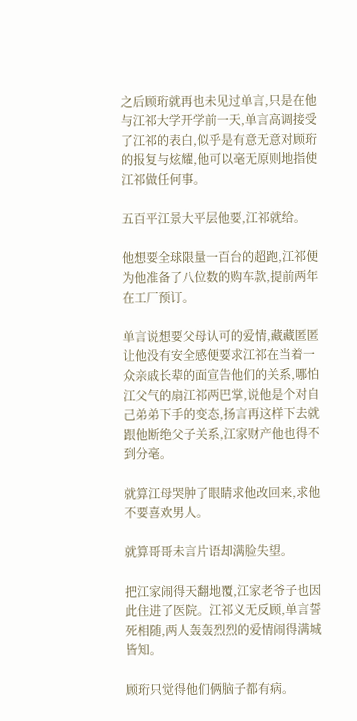之后顾珩就再也未见过单言,只是在他与江祁大学开学前一天,单言高调接受了江祁的表白,似乎是有意无意对顾珩的报复与炫耀,他可以毫无原则地指使江祁做任何事。

五百平江景大平层他要,江祁就给。

他想要全球限量一百台的超跑,江祁便为他准备了八位数的购车款,提前两年在工厂预订。

单言说想要父母认可的爱情,藏藏匿匿让他没有安全感便要求江祁在当着一众亲戚长辈的面宣告他们的关系,哪怕江父气的扇江祁两巴掌,说他是个对自己弟弟下手的变态,扬言再这样下去就跟他断绝父子关系,江家财产他也得不到分毫。

就算江母哭肿了眼睛求他改回来,求他不要喜欢男人。

就算哥哥未言片语却满脸失望。

把江家闹得天翻地覆,江家老爷子也因此住进了医院。江祁义无反顾,单言誓死相随,两人轰轰烈烈的爱情闹得满城皆知。

顾珩只觉得他们俩脑子都有病。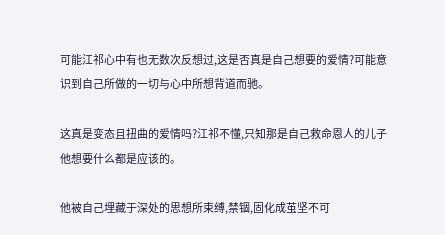可能江祁心中有也无数次反想过,这是否真是自己想要的爱情?可能意识到自己所做的一切与心中所想背道而驰。

这真是变态且扭曲的爱情吗?江祁不懂,只知那是自己救命恩人的儿子他想要什么都是应该的。

他被自己埋藏于深处的思想所束缚,禁锢,固化成茧坚不可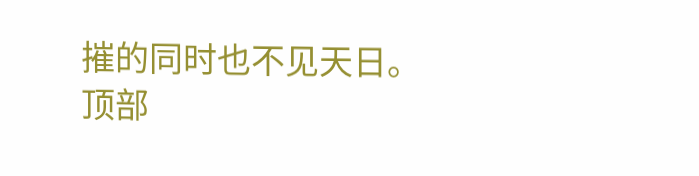摧的同时也不见天日。
顶部